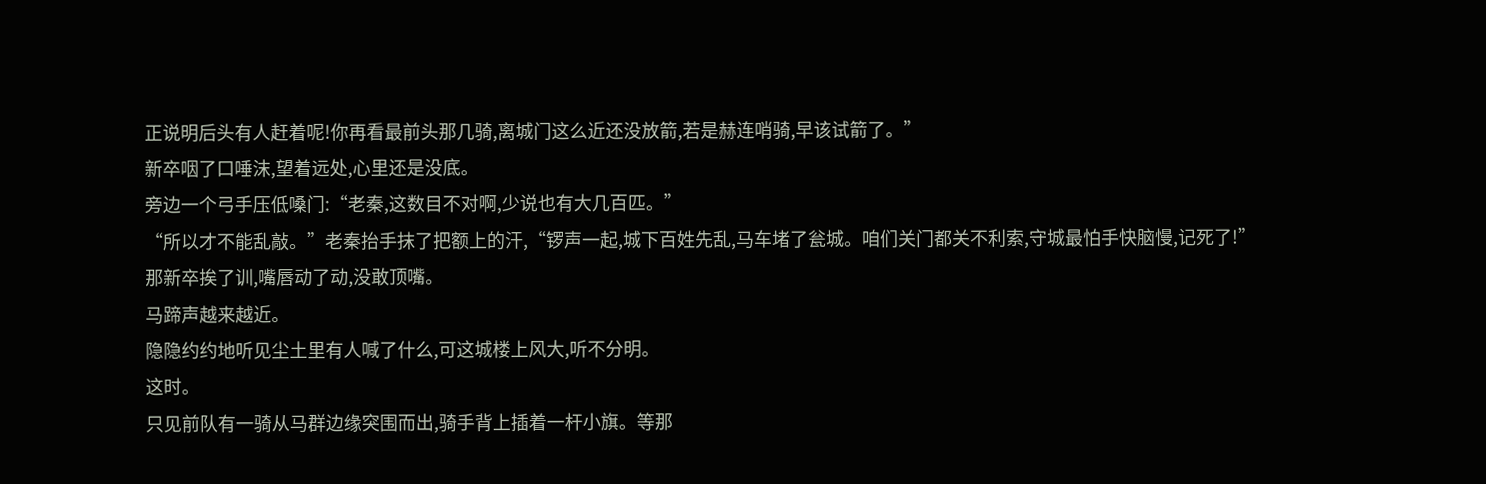正说明后头有人赶着呢!你再看最前头那几骑,离城门这么近还没放箭,若是赫连哨骑,早该试箭了。”
新卒咽了口唾沫,望着远处,心里还是没底。
旁边一个弓手压低嗓门:“老秦,这数目不对啊,少说也有大几百匹。”
“所以才不能乱敲。”老秦抬手抹了把额上的汗,“锣声一起,城下百姓先乱,马车堵了瓮城。咱们关门都关不利索,守城最怕手快脑慢,记死了!”
那新卒挨了训,嘴唇动了动,没敢顶嘴。
马蹄声越来越近。
隐隐约约地听见尘土里有人喊了什么,可这城楼上风大,听不分明。
这时。
只见前队有一骑从马群边缘突围而出,骑手背上插着一杆小旗。等那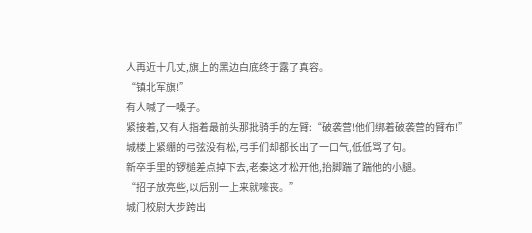人再近十几丈,旗上的黑边白底终于露了真容。
“镇北军旗!”
有人喊了一嗓子。
紧接着,又有人指着最前头那批骑手的左臂:“破袭营!他们绑着破袭营的臂布!”
城楼上紧绷的弓弦没有松,弓手们却都长出了一口气,低低骂了句。
新卒手里的锣槌差点掉下去,老秦这才松开他,抬脚踹了踹他的小腿。
“招子放亮些,以后别一上来就嚎丧。”
城门校尉大步跨出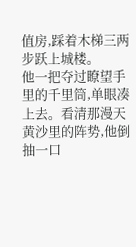值房,踩着木梯三两步跃上城楼。
他一把夺过瞭望手里的千里筒,单眼凑上去。看清那漫天黄沙里的阵势,他倒抽一口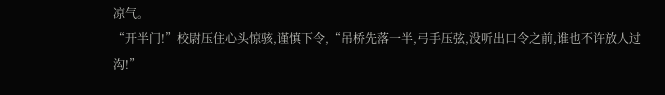凉气。
“开半门!”校尉压住心头惊骇,谨慎下令,“吊桥先落一半,弓手压弦,没听出口令之前,谁也不许放人过沟!”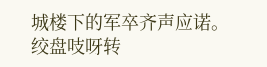城楼下的军卒齐声应诺。
绞盘吱呀转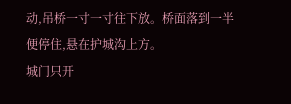动,吊桥一寸一寸往下放。桥面落到一半便停住,悬在护城沟上方。
城门只开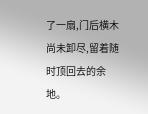了一扇,门后横木尚未卸尽,留着随时顶回去的余地。